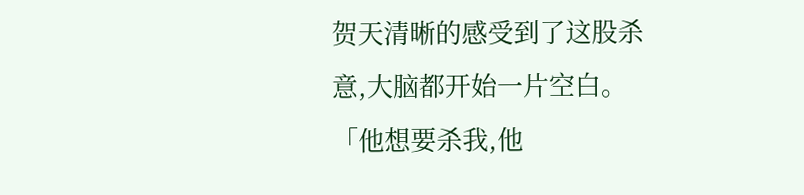贺天清晰的感受到了这股杀意,大脑都开始一片空白。
「他想要杀我,他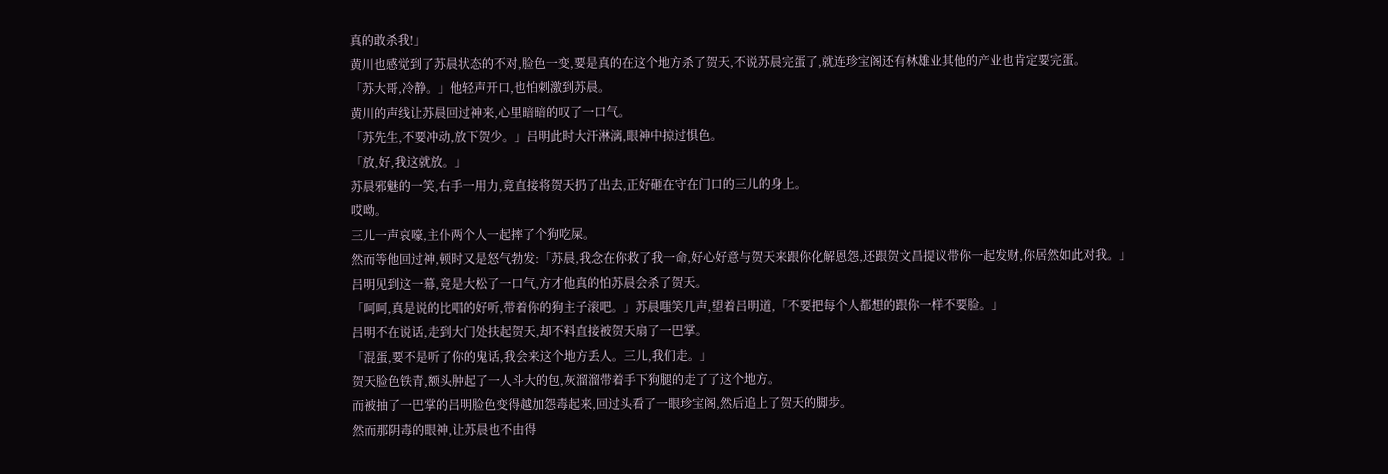真的敢杀我!」
黄川也感觉到了苏晨状态的不对,脸色一变,要是真的在这个地方杀了贺天,不说苏晨完蛋了,就连珍宝阁还有林雄业其他的产业也肯定要完蛋。
「苏大哥,冷静。」他轻声开口,也怕刺激到苏晨。
黄川的声线让苏晨回过神来,心里暗暗的叹了一口气。
「苏先生,不要冲动,放下贺少。」吕明此时大汗淋漓,眼神中掠过惧色。
「放,好,我这就放。」
苏晨邪魅的一笑,右手一用力,竟直接将贺天扔了出去,正好砸在守在门口的三儿的身上。
哎呦。
三儿一声哀嚎,主仆两个人一起摔了个狗吃屎。
然而等他回过神,顿时又是怒气勃发:「苏晨,我念在你救了我一命,好心好意与贺天来跟你化解恩怨,还跟贺文昌提议带你一起发财,你居然如此对我。」
吕明见到这一幕,竟是大松了一口气,方才他真的怕苏晨会杀了贺天。
「呵呵,真是说的比唱的好听,带着你的狗主子滚吧。」苏晨嗤笑几声,望着吕明道,「不要把每个人都想的跟你一样不要脸。」
吕明不在说话,走到大门处扶起贺天,却不料直接被贺天扇了一巴掌。
「混蛋,要不是听了你的鬼话,我会来这个地方丢人。三儿,我们走。」
贺天脸色铁青,额头肿起了一人斗大的包,灰溜溜带着手下狗腿的走了了这个地方。
而被抽了一巴掌的吕明脸色变得越加怨毒起来,回过头看了一眼珍宝阁,然后追上了贺天的脚步。
然而那阴毒的眼神,让苏晨也不由得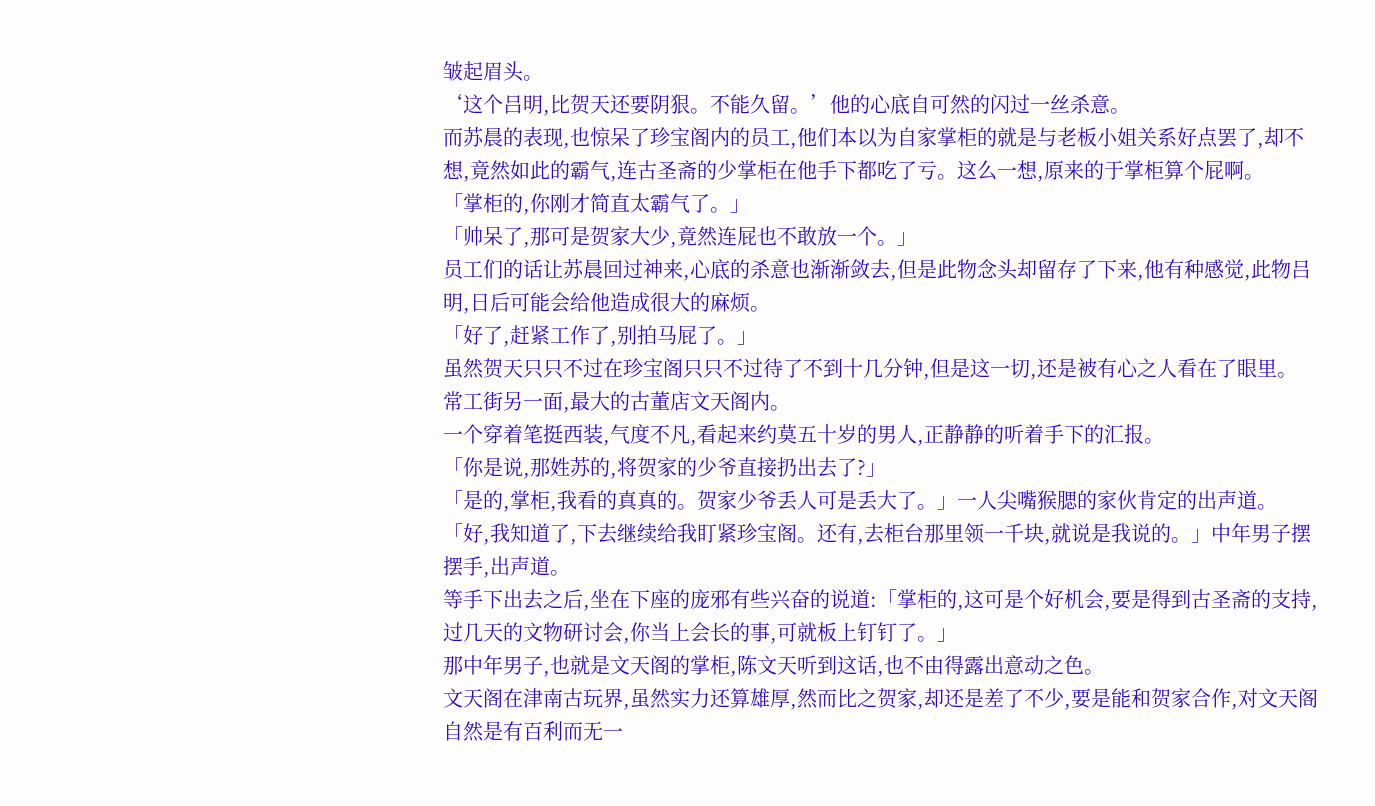皱起眉头。
‘这个吕明,比贺天还要阴狠。不能久留。’他的心底自可然的闪过一丝杀意。
而苏晨的表现,也惊呆了珍宝阁内的员工,他们本以为自家掌柜的就是与老板小姐关系好点罢了,却不想,竟然如此的霸气,连古圣斋的少掌柜在他手下都吃了亏。这么一想,原来的于掌柜算个屁啊。
「掌柜的,你刚才简直太霸气了。」
「帅呆了,那可是贺家大少,竟然连屁也不敢放一个。」
员工们的话让苏晨回过神来,心底的杀意也渐渐敛去,但是此物念头却留存了下来,他有种感觉,此物吕明,日后可能会给他造成很大的麻烦。
「好了,赶紧工作了,别拍马屁了。」
虽然贺天只只不过在珍宝阁只只不过待了不到十几分钟,但是这一切,还是被有心之人看在了眼里。
常工街另一面,最大的古董店文天阁内。
一个穿着笔挺西装,气度不凡,看起来约莫五十岁的男人,正静静的听着手下的汇报。
「你是说,那姓苏的,将贺家的少爷直接扔出去了?」
「是的,掌柜,我看的真真的。贺家少爷丢人可是丢大了。」一人尖嘴猴腮的家伙肯定的出声道。
「好,我知道了,下去继续给我盯紧珍宝阁。还有,去柜台那里领一千块,就说是我说的。」中年男子摆摆手,出声道。
等手下出去之后,坐在下座的庞邪有些兴奋的说道:「掌柜的,这可是个好机会,要是得到古圣斋的支持,过几天的文物研讨会,你当上会长的事,可就板上钉钉了。」
那中年男子,也就是文天阁的掌柜,陈文天听到这话,也不由得露出意动之色。
文天阁在津南古玩界,虽然实力还算雄厚,然而比之贺家,却还是差了不少,要是能和贺家合作,对文天阁自然是有百利而无一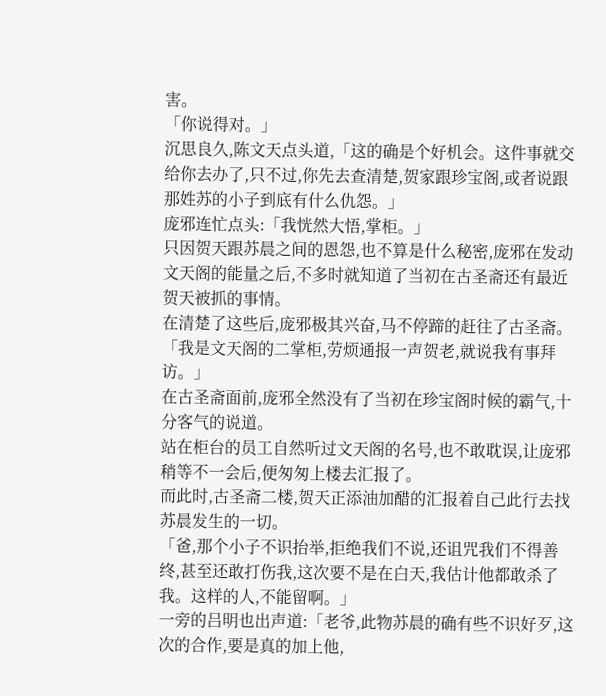害。
「你说得对。」
沉思良久,陈文天点头道,「这的确是个好机会。这件事就交给你去办了,只不过,你先去查清楚,贺家跟珍宝阁,或者说跟那姓苏的小子到底有什么仇怨。」
庞邪连忙点头:「我恍然大悟,掌柜。」
只因贺天跟苏晨之间的恩怨,也不算是什么秘密,庞邪在发动文天阁的能量之后,不多时就知道了当初在古圣斋还有最近贺天被抓的事情。
在清楚了这些后,庞邪极其兴奋,马不停蹄的赶往了古圣斋。
「我是文天阁的二掌柜,劳烦通报一声贺老,就说我有事拜访。」
在古圣斋面前,庞邪全然没有了当初在珍宝阁时候的霸气,十分客气的说道。
站在柜台的员工自然听过文天阁的名号,也不敢耽误,让庞邪稍等不一会后,便匆匆上楼去汇报了。
而此时,古圣斋二楼,贺天正添油加醋的汇报着自己此行去找苏晨发生的一切。
「爸,那个小子不识抬举,拒绝我们不说,还诅咒我们不得善终,甚至还敢打伤我,这次要不是在白天,我估计他都敢杀了我。这样的人,不能留啊。」
一旁的吕明也出声道:「老爷,此物苏晨的确有些不识好歹,这次的合作,要是真的加上他,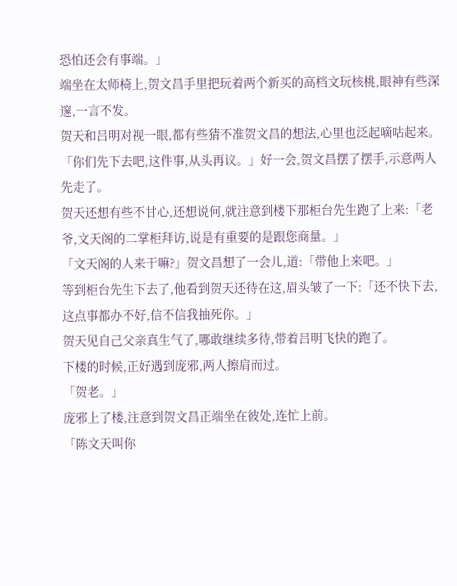恐怕还会有事端。」
端坐在太师椅上,贺文昌手里把玩着两个新买的高档文玩核桃,眼神有些深邃,一言不发。
贺天和吕明对视一眼,都有些猜不准贺文昌的想法,心里也泛起嘀咕起来。
「你们先下去吧,这件事,从头再议。」好一会,贺文昌摆了摆手,示意两人先走了。
贺天还想有些不甘心,还想说何,就注意到楼下那柜台先生跑了上来:「老爷,文天阁的二掌柜拜访,说是有重要的是跟您商量。」
「文天阁的人来干嘛?」贺文昌想了一会儿,道:「带他上来吧。」
等到柜台先生下去了,他看到贺天还待在这,眉头皱了一下:「还不快下去,这点事都办不好,信不信我抽死你。」
贺天见自己父亲真生气了,哪敢继续多待,带着吕明飞快的跑了。
下楼的时候,正好遇到庞邪,两人擦肩而过。
「贺老。」
庞邪上了楼,注意到贺文昌正端坐在彼处,连忙上前。
「陈文天叫你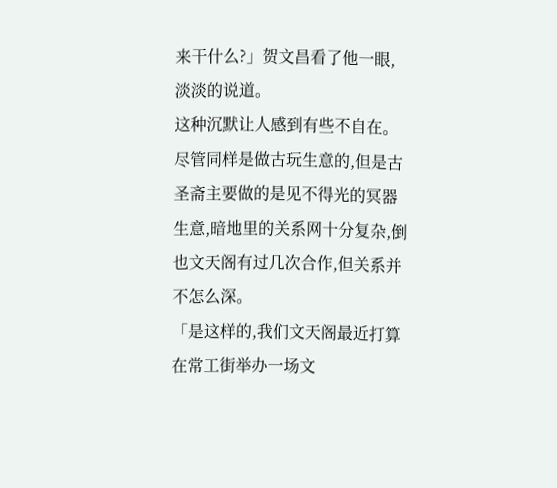来干什么?」贺文昌看了他一眼,淡淡的说道。
这种沉默让人感到有些不自在。
尽管同样是做古玩生意的,但是古圣斋主要做的是见不得光的冥器生意,暗地里的关系网十分复杂,倒也文天阁有过几次合作,但关系并不怎么深。
「是这样的,我们文天阁最近打算在常工街举办一场文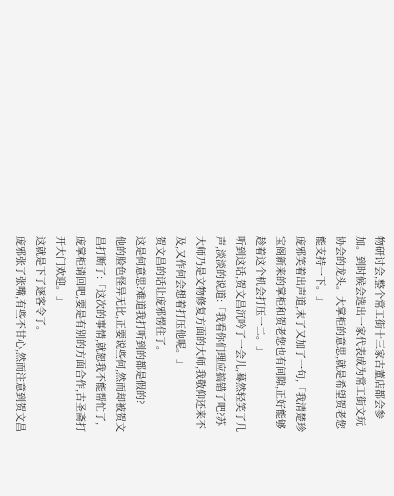物研讨会,整个常工街十三家古董店都会参加。到时候会选出一家代表成为常工街文玩协会的龙头。大掌柜的意思,就是希望贺老您能支持一下。」
庞邪笑着出声道,末了又加了一句,「我清楚珍宝阁新来的掌柜和贺老您也有间隙,正好能够趁着这个机会打压一二。」
听到这话,贺文昌沉吟了一会儿,蓦然轻笑了几声,淡淡的说道:「我看你们理应搞错了吧?苏大师乃是文物修复方面的大师,我敬仰还来不及,又作何会想着打压他呢。」
贺文昌的话让庞邪愣住了。
这是何意思?难道我打听到的都是假的?
他的脸色怪异无比,正要说些何,然而却被贺文昌打断了:「这次的事情,就恕我不能帮忙了,庞掌柜请回吧,要是有别的方面合作,古圣斋打开大门欢迎。」
这就是下了逐客令了。
庞邪张了张嘴,有些不甘心,然而注意到贺文昌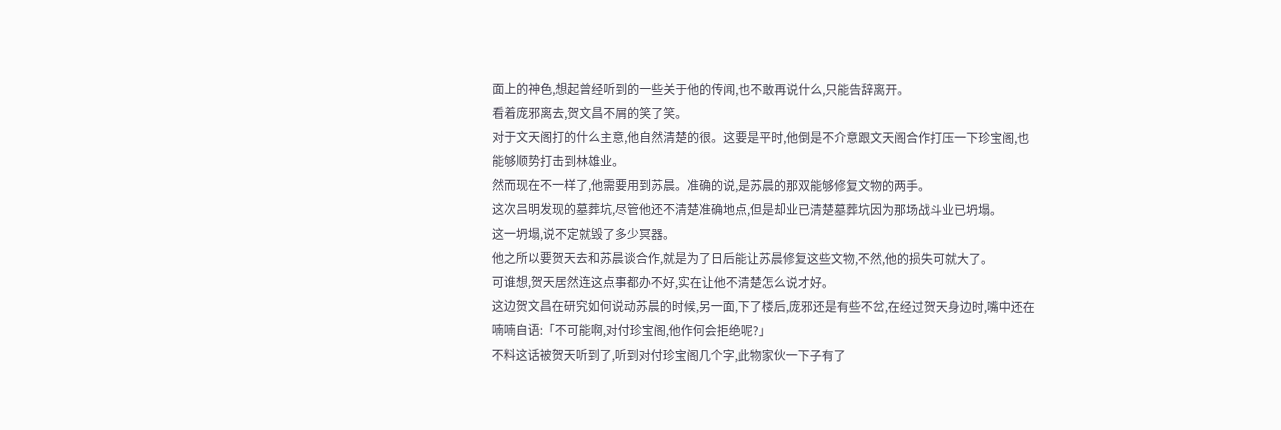面上的神色,想起曾经听到的一些关于他的传闻,也不敢再说什么,只能告辞离开。
看着庞邪离去,贺文昌不屑的笑了笑。
对于文天阁打的什么主意,他自然清楚的很。这要是平时,他倒是不介意跟文天阁合作打压一下珍宝阁,也能够顺势打击到林雄业。
然而现在不一样了,他需要用到苏晨。准确的说,是苏晨的那双能够修复文物的两手。
这次吕明发现的墓葬坑,尽管他还不清楚准确地点,但是却业已清楚墓葬坑因为那场战斗业已坍塌。
这一坍塌,说不定就毁了多少冥器。
他之所以要贺天去和苏晨谈合作,就是为了日后能让苏晨修复这些文物,不然,他的损失可就大了。
可谁想,贺天居然连这点事都办不好,实在让他不清楚怎么说才好。
这边贺文昌在研究如何说动苏晨的时候,另一面,下了楼后,庞邪还是有些不岔,在经过贺天身边时,嘴中还在喃喃自语:「不可能啊,对付珍宝阁,他作何会拒绝呢?」
不料这话被贺天听到了,听到对付珍宝阁几个字,此物家伙一下子有了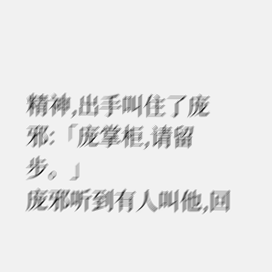精神,出手叫住了庞邪:「庞掌柜,请留步。」
庞邪听到有人叫他,回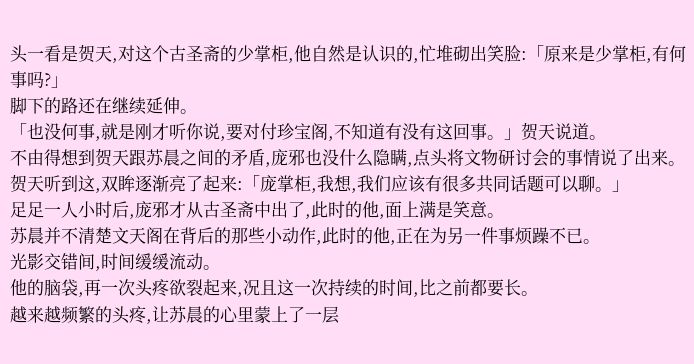头一看是贺天,对这个古圣斋的少掌柜,他自然是认识的,忙堆砌出笑脸:「原来是少掌柜,有何事吗?」
脚下的路还在继续延伸。
「也没何事,就是刚才听你说,要对付珍宝阁,不知道有没有这回事。」贺天说道。
不由得想到贺天跟苏晨之间的矛盾,庞邪也没什么隐瞒,点头将文物研讨会的事情说了出来。
贺天听到这,双眸逐渐亮了起来:「庞掌柜,我想,我们应该有很多共同话题可以聊。」
足足一人小时后,庞邪才从古圣斋中出了,此时的他,面上满是笑意。
苏晨并不清楚文天阁在背后的那些小动作,此时的他,正在为另一件事烦躁不已。
光影交错间,时间缓缓流动。
他的脑袋,再一次头疼欲裂起来,况且这一次持续的时间,比之前都要长。
越来越频繁的头疼,让苏晨的心里蒙上了一层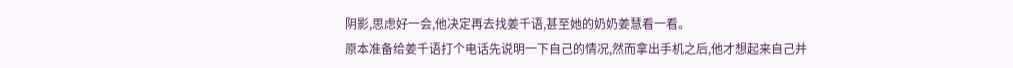阴影,思虑好一会,他决定再去找姜千语,甚至她的奶奶姜慧看一看。
原本准备给姜千语打个电话先说明一下自己的情况,然而拿出手机之后,他才想起来自己并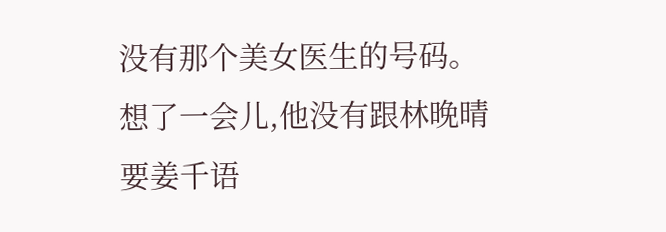没有那个美女医生的号码。
想了一会儿,他没有跟林晚晴要姜千语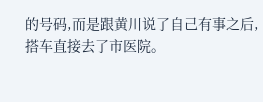的号码,而是跟黄川说了自己有事之后,搭车直接去了市医院。